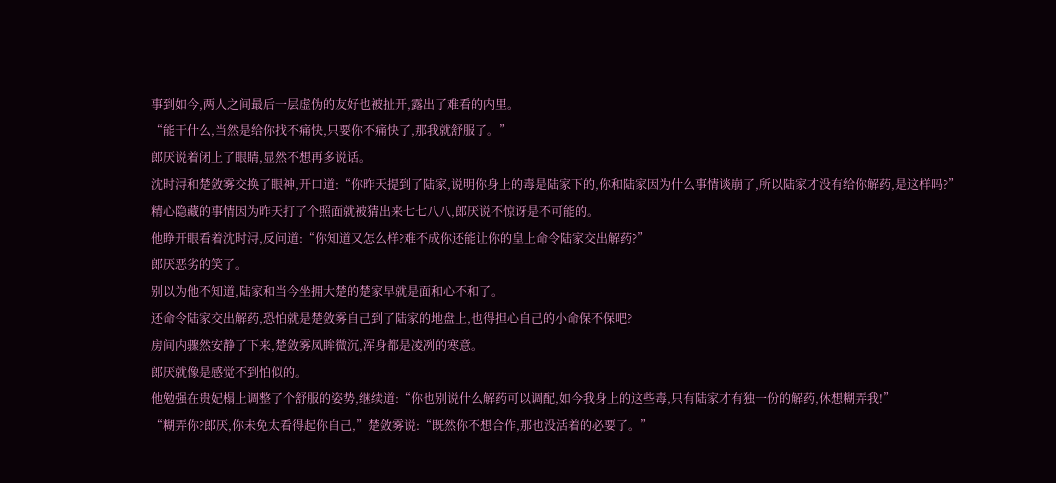事到如今,两人之间最后一层虚伪的友好也被扯开,露出了难看的内里。
“能干什么,当然是给你找不痛快,只要你不痛快了,那我就舒服了。”
郎厌说着闭上了眼睛,显然不想再多说话。
沈时浔和楚敛雾交换了眼神,开口道:“你昨天提到了陆家,说明你身上的毒是陆家下的,你和陆家因为什么事情谈崩了,所以陆家才没有给你解药,是这样吗?”
精心隐藏的事情因为昨天打了个照面就被猜出来七七八八,郎厌说不惊讶是不可能的。
他睁开眼看着沈时浔,反问道:“你知道又怎么样?难不成你还能让你的皇上命令陆家交出解药?”
郎厌恶劣的笑了。
别以为他不知道,陆家和当今坐拥大楚的楚家早就是面和心不和了。
还命令陆家交出解药,恐怕就是楚敛雾自己到了陆家的地盘上,也得担心自己的小命保不保吧?
房间内骤然安静了下来,楚敛雾凤眸微沉,浑身都是凌冽的寒意。
郎厌就像是感觉不到怕似的。
他勉强在贵妃榻上调整了个舒服的姿势,继续道:“你也别说什么解药可以调配,如今我身上的这些毒,只有陆家才有独一份的解药,休想糊弄我!”
“糊弄你?郎厌,你未免太看得起你自己,”楚敛雾说:“既然你不想合作,那也没活着的必要了。”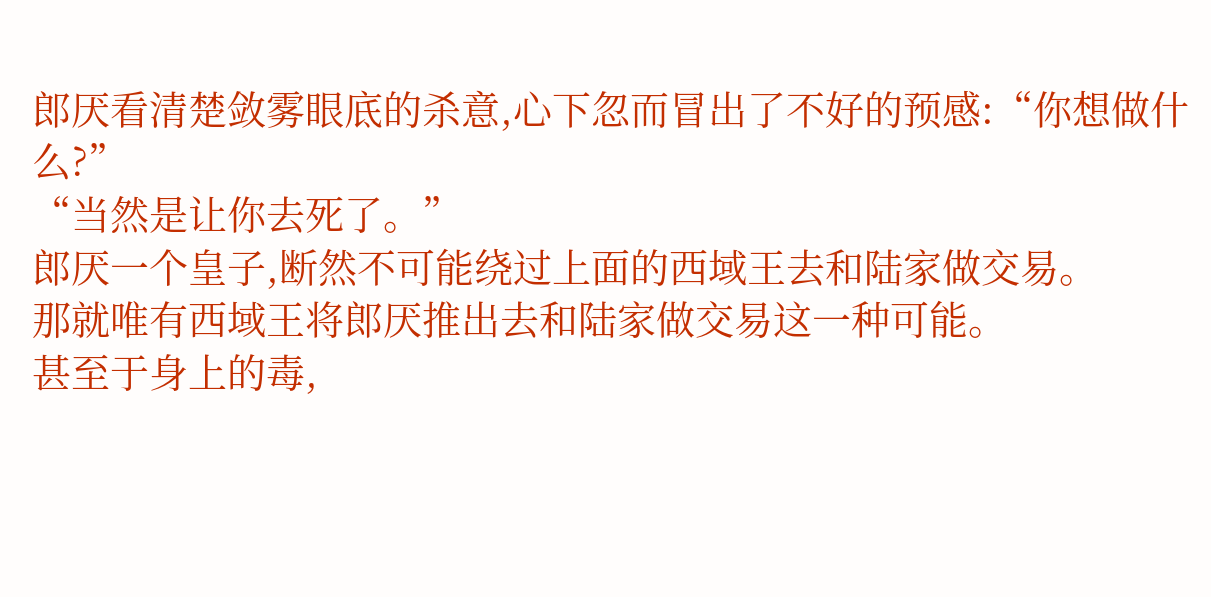郎厌看清楚敛雾眼底的杀意,心下忽而冒出了不好的预感:“你想做什么?”
“当然是让你去死了。”
郎厌一个皇子,断然不可能绕过上面的西域王去和陆家做交易。
那就唯有西域王将郎厌推出去和陆家做交易这一种可能。
甚至于身上的毒,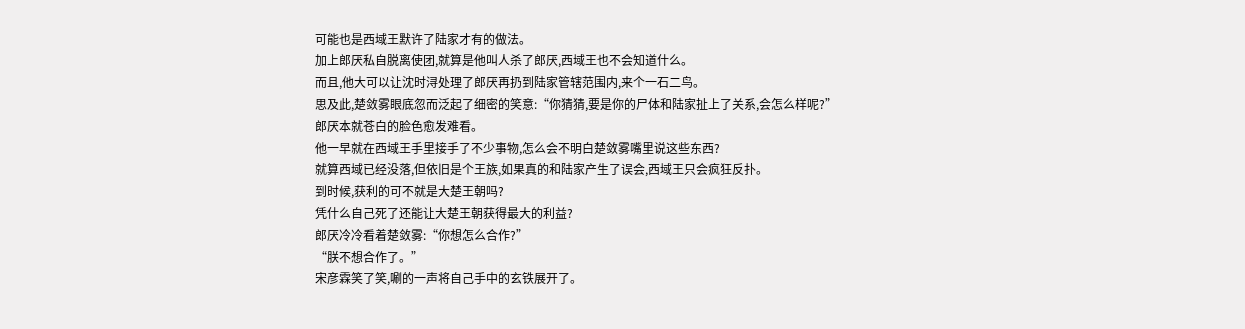可能也是西域王默许了陆家才有的做法。
加上郎厌私自脱离使团,就算是他叫人杀了郎厌,西域王也不会知道什么。
而且,他大可以让沈时浔处理了郎厌再扔到陆家管辖范围内,来个一石二鸟。
思及此,楚敛雾眼底忽而泛起了细密的笑意:“你猜猜,要是你的尸体和陆家扯上了关系,会怎么样呢?”
郎厌本就苍白的脸色愈发难看。
他一早就在西域王手里接手了不少事物,怎么会不明白楚敛雾嘴里说这些东西?
就算西域已经没落,但依旧是个王族,如果真的和陆家产生了误会,西域王只会疯狂反扑。
到时候,获利的可不就是大楚王朝吗?
凭什么自己死了还能让大楚王朝获得最大的利益?
郎厌冷冷看着楚敛雾:“你想怎么合作?”
“朕不想合作了。”
宋彦霖笑了笑,唰的一声将自己手中的玄铁展开了。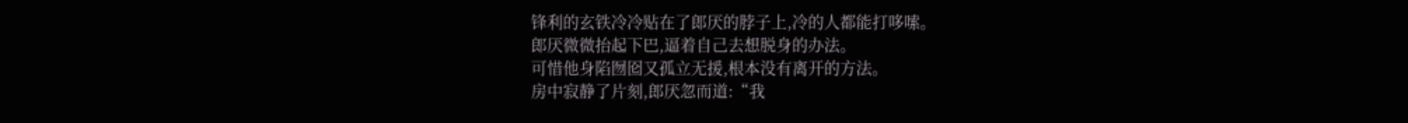锋利的玄铁冷冷贴在了郎厌的脖子上,冷的人都能打哆嗦。
郎厌微微抬起下巴,逼着自己去想脱身的办法。
可惜他身陷囫囵又孤立无援,根本没有离开的方法。
房中寂静了片刻,郎厌忽而道:“我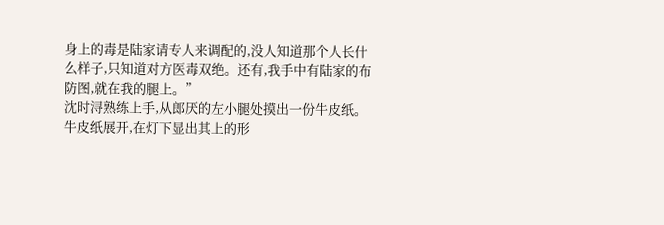身上的毒是陆家请专人来调配的,没人知道那个人长什么样子,只知道对方医毒双绝。还有,我手中有陆家的布防图,就在我的腿上。”
沈时浔熟练上手,从郎厌的左小腿处摸出一份牛皮纸。
牛皮纸展开,在灯下显出其上的形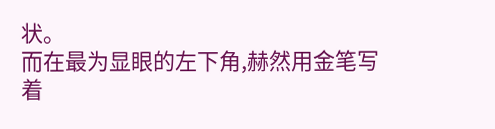状。
而在最为显眼的左下角,赫然用金笔写着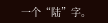一个“陆”字。